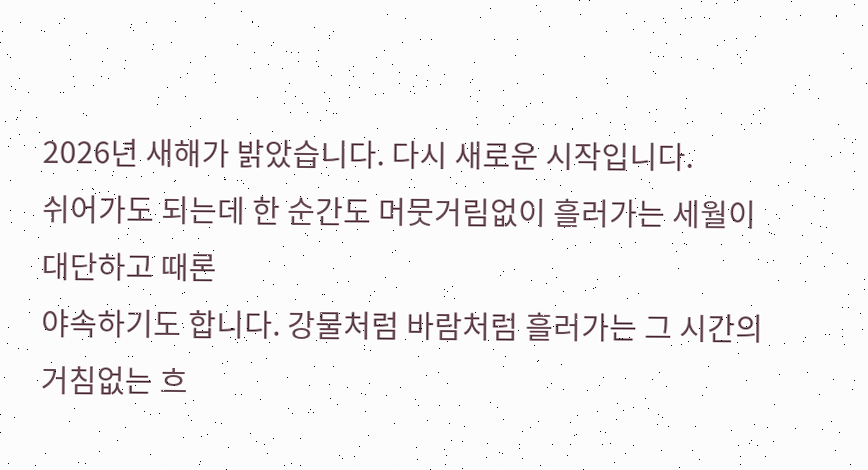2026년 새해가 밝았습니다. 다시 새로운 시작입니다.
쉬어가도 되는데 한 순간도 머뭇거림없이 흘러가는 세월이 대단하고 때론
야속하기도 합니다. 강물처럼 바람처럼 흘러가는 그 시간의 거침없는 흐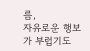름,
자유로운 행보가 부럽기도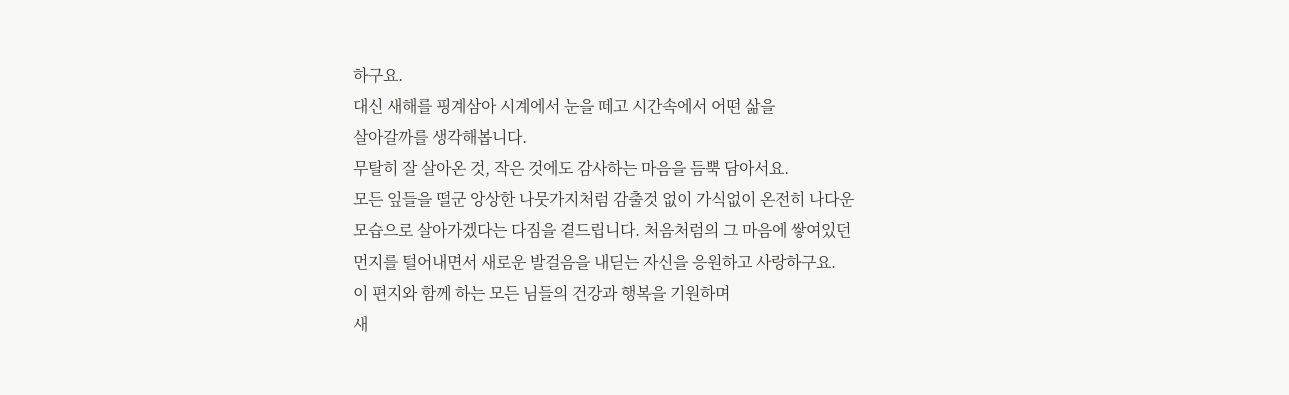하구요.
대신 새해를 핑계삼아 시계에서 눈을 떼고 시간속에서 어떤 삶을
살아갈까를 생각해봅니다.
무탈히 잘 살아온 것, 작은 것에도 감사하는 마음을 듬뿍 담아서요.
모든 잎들을 떨군 앙상한 나뭇가지처럼 감출것 없이 가식없이 온전히 나다운
모습으로 살아가겠다는 다짐을 곁드립니다. 처음처럼의 그 마음에 쌓여있던
먼지를 털어내면서 새로운 발걸음을 내딛는 자신을 응원하고 사랑하구요.
이 편지와 함께 하는 모든 님들의 건강과 행복을 기원하며
새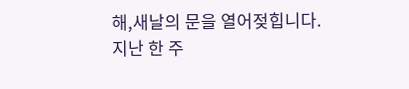해,새날의 문을 열어젖힙니다.
지난 한 주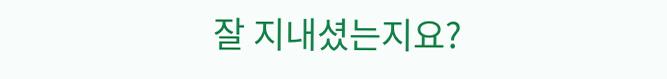잘 지내셨는지요?